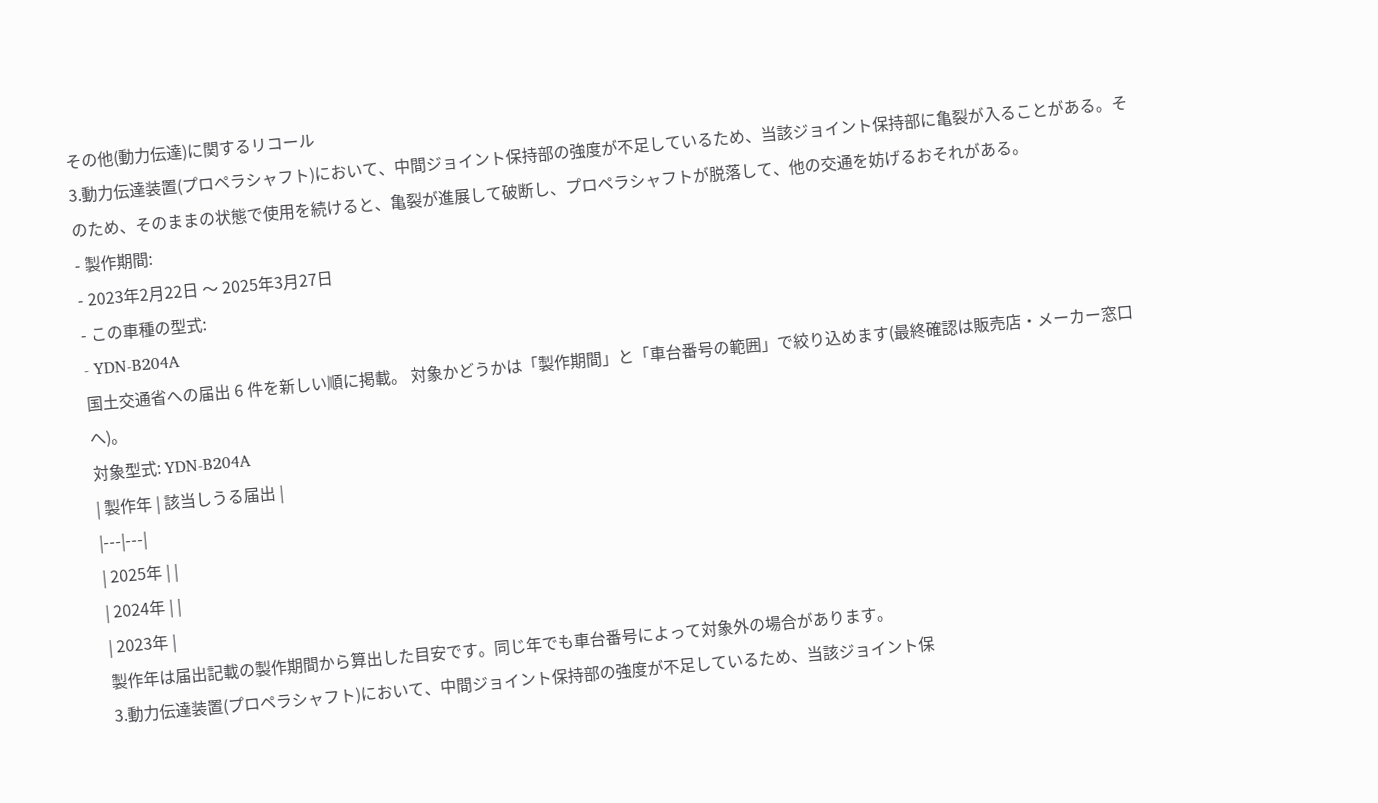その他(動力伝達)に関するリコール
3.動力伝達装置(プロペラシャフト)において、中間ジョイント保持部の強度が不足しているため、当該ジョイント保持部に亀裂が入ることがある。そのため、そのままの状態で使用を続けると、亀裂が進展して破断し、プロペラシャフトが脱落して、他の交通を妨げるおそれがある。
- 製作期間:
- 2023年2月22日 〜 2025年3月27日
- この車種の型式:
- YDN-B204A
国土交通省への届出 6 件を新しい順に掲載。 対象かどうかは「製作期間」と「車台番号の範囲」で絞り込めます(最終確認は販売店・メーカー窓口へ)。
対象型式: YDN-B204A
| 製作年 | 該当しうる届出 |
|---|---|
| 2025年 | |
| 2024年 | |
| 2023年 |
製作年は届出記載の製作期間から算出した目安です。同じ年でも車台番号によって対象外の場合があります。
3.動力伝達装置(プロペラシャフト)において、中間ジョイント保持部の強度が不足しているため、当該ジョイント保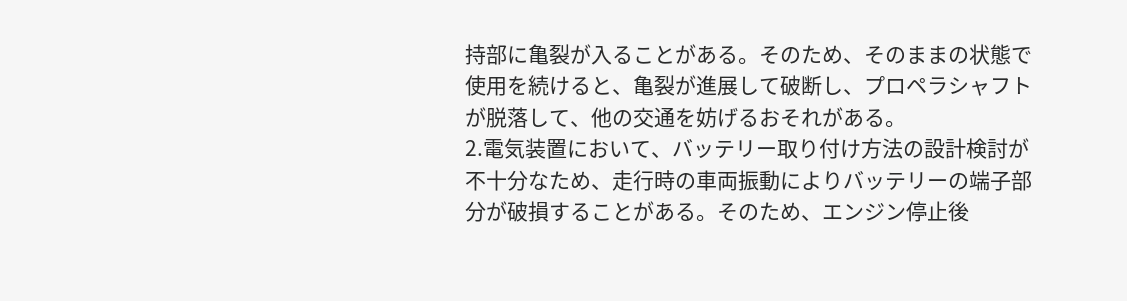持部に亀裂が入ることがある。そのため、そのままの状態で使用を続けると、亀裂が進展して破断し、プロペラシャフトが脱落して、他の交通を妨げるおそれがある。
2.電気装置において、バッテリー取り付け方法の設計検討が不十分なため、走行時の車両振動によりバッテリーの端子部分が破損することがある。そのため、エンジン停止後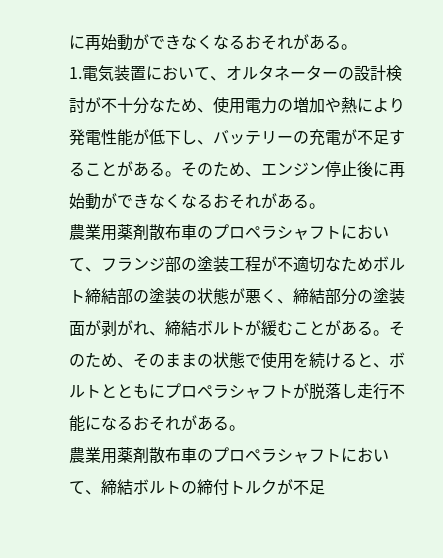に再始動ができなくなるおそれがある。
1.電気装置において、オルタネーターの設計検討が不十分なため、使用電力の増加や熱により発電性能が低下し、バッテリーの充電が不足することがある。そのため、エンジン停止後に再始動ができなくなるおそれがある。
農業用薬剤散布車のプロペラシャフトにおいて、フランジ部の塗装工程が不適切なためボルト締結部の塗装の状態が悪く、締結部分の塗装面が剥がれ、締結ボルトが緩むことがある。そのため、そのままの状態で使用を続けると、ボルトとともにプロペラシャフトが脱落し走行不能になるおそれがある。
農業用薬剤散布車のプロペラシャフトにおいて、締結ボルトの締付トルクが不足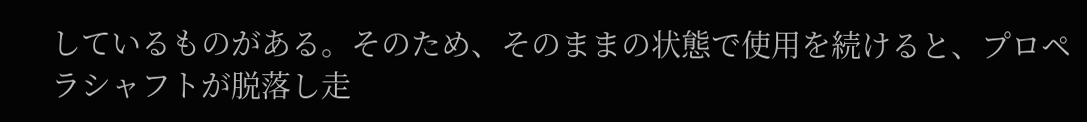しているものがある。そのため、そのままの状態で使用を続けると、プロペラシャフトが脱落し走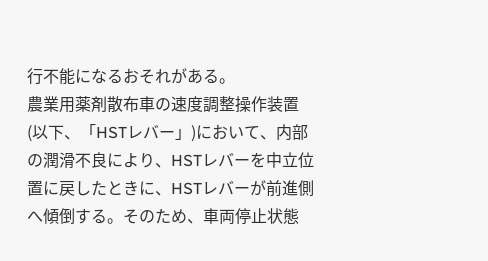行不能になるおそれがある。
農業用薬剤散布車の速度調整操作装置(以下、「HSTレバー」)において、内部の潤滑不良により、HSTレバーを中立位置に戻したときに、HSTレバーが前進側へ傾倒する。そのため、車両停止状態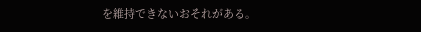を維持できないおそれがある。